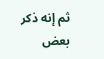ثم إنه ذكر بعض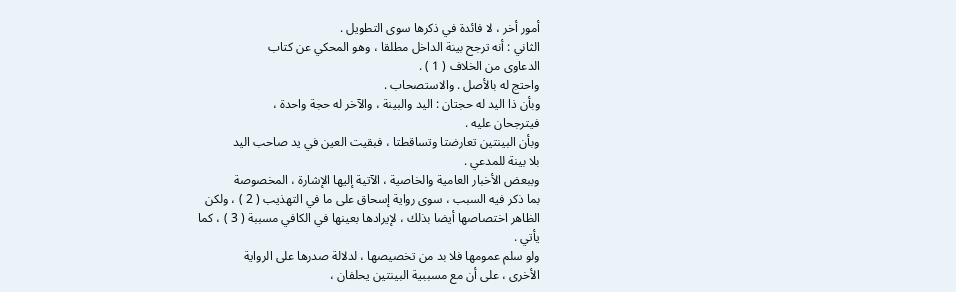أمور أخر ، لا فائدة في ذكرها سوى التطويل .
الثاني : أنه ترجح بينة الداخل مطلقا ، وهو المحكي عن كتاب
الدعاوى من الخلاف ( 1 ) .
واحتج له بالأصل . والاستصحاب .
وبأن ذا اليد له حجتان : اليد والبينة ، والآخر له حجة واحدة ،
فيترجحان عليه .
وبأن البينتين تعارضتا وتساقطتا ، فبقيت العين في يد صاحب اليد
بلا بينة للمدعي .
وببعض الأخبار العامية والخاصية ، الآتية إليها الإشارة ، المخصوصة
بما ذكر فيه السبب ، سوى رواية إسحاق على ما في التهذيب ( 2 ) ، ولكن
الظاهر اختصاصها أيضا بذلك ، لإيرادها بعينها في الكافي مسببة ( 3 ) ، كما
يأتي .
ولو سلم عمومها فلا بد من تخصيصها ، لدلالة صدرها على الرواية
الأخرى ، على أن مع مسببية البينتين يحلفان ،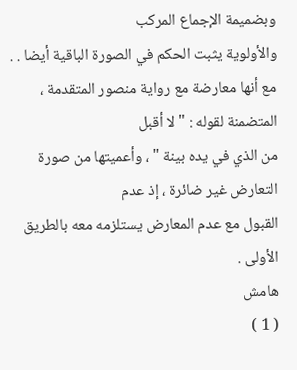وبضميمة الإجماع المركب
والأولوية يثبت الحكم في الصورة الباقية أيضا . .
مع أنها معارضة مع رواية منصور المتقدمة ، المتضمنة لقوله : " لا أقبل
من الذي في يده بينة " ، وأعميتها من صورة التعارض غير ضائرة ، إذ عدم
القبول مع عدم المعارض يستلزمه معه بالطريق الأولى .
هامش
( 1 )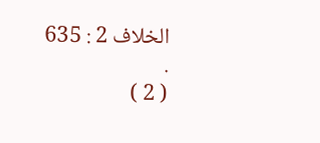الخلاف 2 : 635 .
( 2 )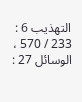التهذيب 6 : 233 / 570 ، الوسائل 27 :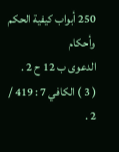250 أبواب كيفية الحكم وأحكام
الدعوى ب 12 ح 2 .
( 3 ) الكافي 7 : 419 / 2 .